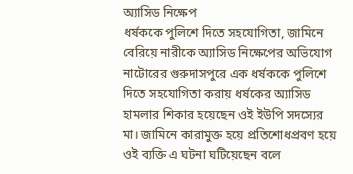অ্যাসিড নিক্ষেপ
ধর্ষককে পুলিশে দিতে সহযোগিতা, জামিনে বেরিয়ে নারীকে অ্যাসিড নিক্ষেপের অভিযোগ
নাটোরের গুরুদাসপুরে এক ধর্ষককে পুলিশে দিতে সহযোগিতা করায় ধর্ষকের অ্যাসিড হামলার শিকার হয়েছেন ওই ইউপি সদস্যের মা। জামিনে কারামুক্ত হয়ে প্রতিশোধপ্রবণ হয়ে ওই ব্যক্তি এ ঘটনা ঘটিয়েছেন বলে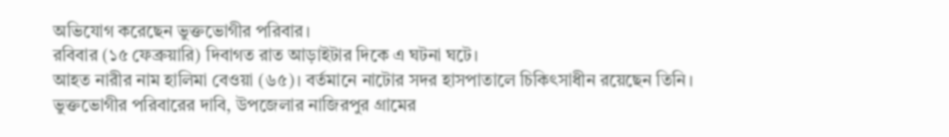অভিযোগ করেছেন ভুক্তভোগীর পরিবার।
রবিবার (১৫ ফেব্রুয়ারি) দিবাগত রাত আড়াইটার দিকে এ ঘটনা ঘটে।
আহত নারীর নাম হালিমা বেওয়া (৬৫)। বর্তমানে নাটোর সদর হাসপাতালে চিকিৎসাধীন রয়েছেন তিনি।
ভুক্তভোগীর পরিবারের দাবি, উপজেলার নাজিরপুর গ্রামের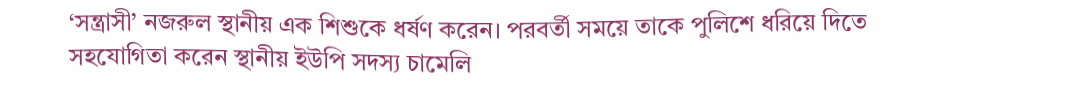‘সন্ত্রাসী’ নজরুল স্থানীয় এক শিশুকে ধর্ষণ করেন। পরবর্তী সময়ে তাকে পুলিশে ধরিয়ে দিতে সহযোগিতা করেন স্থানীয় ইউপি সদস্য চামেলি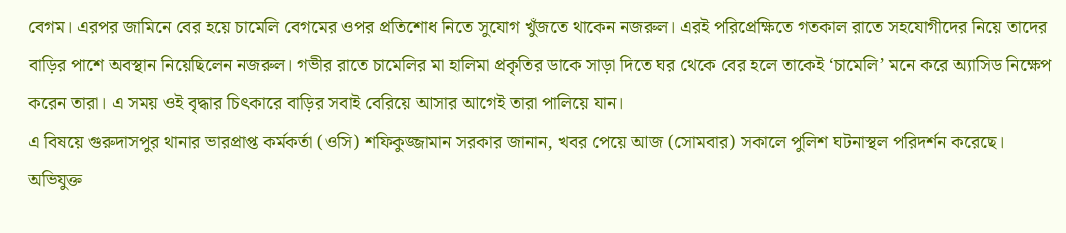বেগম। এরপর জামিনে বের হয়ে চামেলি বেগমের ওপর প্রতিশোধ নিতে সুযোগ খুঁজতে থাকেন নজরুল। এরই পরিপ্রেক্ষিতে গতকাল রাতে সহযোগীদের নিয়ে তাদের বাড়ির পাশে অবস্থান নিয়েছিলেন নজরুল। গভীর রাতে চামেলির মা হালিমা প্রকৃতির ডাকে সাড়া দিতে ঘর থেকে বের হলে তাকেই ‘চামেলি’ মনে করে অ্যাসিড নিক্ষেপ করেন তারা। এ সময় ওই বৃদ্ধার চিৎকারে বাড়ির সবাই বেরিয়ে আসার আগেই তারা পালিয়ে যান।
এ বিষয়ে গুরুদাসপুর থানার ভারপ্রাপ্ত কর্মকর্তা (ওসি) শফিকুজ্জামান সরকার জানান, খবর পেয়ে আজ (সোমবার) সকালে পুলিশ ঘটনাস্থল পরিদর্শন করেছে। অভিযুক্ত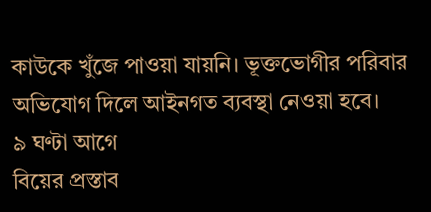কাউকে খুঁজে পাওয়া যায়নি। ভূক্তভোগীর পরিবার অভিযোগ দিলে আইনগত ব্যবস্থা নেওয়া হবে।
৯ ঘণ্টা আগে
বিয়ের প্রস্তাব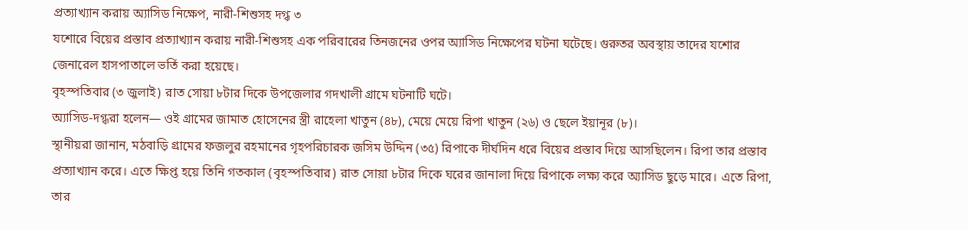প্রত্যাখ্যান করায় অ্যাসিড নিক্ষেপ, নারী-শিশুসহ দগ্ধ ৩
যশোরে বিয়ের প্রস্তাব প্রত্যাখ্যান করায় নারী-শিশুসহ এক পরিবারের তিনজনের ওপর অ্যাসিড নিক্ষেপের ঘটনা ঘটেছে। গুরুতর অবস্থায় তাদের যশোর জেনারেল হাসপাতালে ভর্তি করা হয়েছে।
বৃহস্পতিবার (৩ জুলাই) রাত সোয়া ৮টার দিকে উপজেলার গদখালী গ্রামে ঘটনাটি ঘটে।
অ্যাসিড-দগ্ধরা হলেন— ওই গ্রামের জামাত হোসেনের স্ত্রী রাহেলা খাতুন (৪৮), মেয়ে মেয়ে রিপা খাতুন (২৬) ও ছেলে ইয়ানূর (৮)।
স্থানীয়রা জানান, মঠবাড়ি গ্রামের ফজলুর রহমানের গৃহপরিচারক জসিম উদ্দিন (৩৫) রিপাকে দীর্ঘদিন ধরে বিয়ের প্রস্তাব দিয়ে আসছিলেন। রিপা তার প্রস্তাব প্রত্যাখ্যান করে। এতে ক্ষিপ্ত হয়ে তিনি গতকাল (বৃহস্পতিবার) রাত সোয়া ৮টার দিকে ঘরের জানালা দিয়ে রিপাকে লক্ষ্য করে অ্যাসিড ছুড়ে মারে। এতে রিপা, তার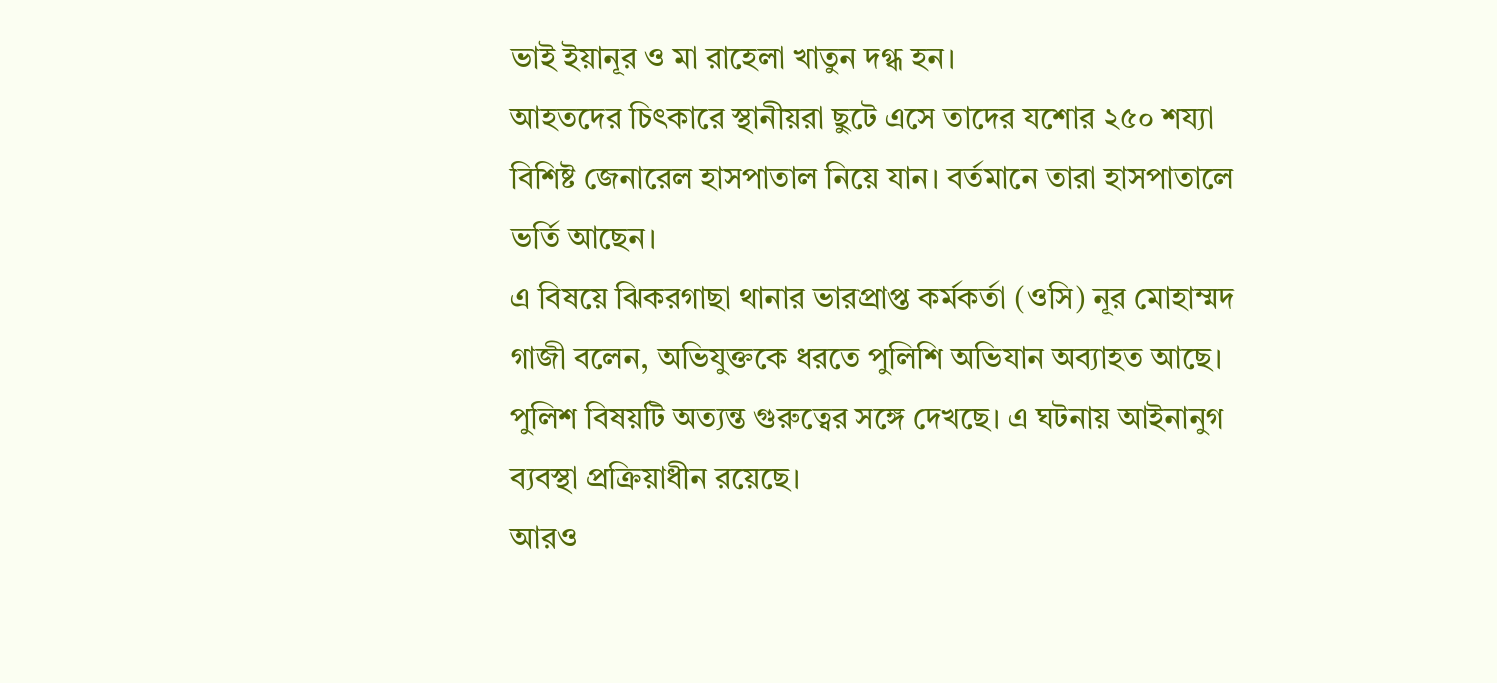ভাই ইয়ানূর ও মা রাহেলা খাতুন দগ্ধ হন।
আহতদের চিৎকারে স্থানীয়রা ছুটে এসে তাদের যশোর ২৫০ শয্যা বিশিষ্ট জেনারেল হাসপাতাল নিয়ে যান। বর্তমানে তারা হাসপাতালে ভর্তি আছেন।
এ বিষয়ে ঝিকরগাছা থানার ভারপ্রাপ্ত কর্মকর্তা (ওসি) নূর মোহাম্মদ গাজী বলেন, অভিযুক্তকে ধরতে পুলিশি অভিযান অব্যাহত আছে। পুলিশ বিষয়টি অত্যন্ত গুরুত্বের সঙ্গে দেখছে। এ ঘটনায় আইনানুগ ব্যবস্থা প্রক্রিয়াধীন রয়েছে।
আরও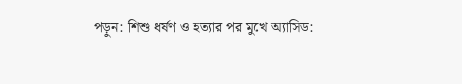পড়ুন: শিশু ধর্ষণ ও হত্যার পর মুখে অ্যাসিড: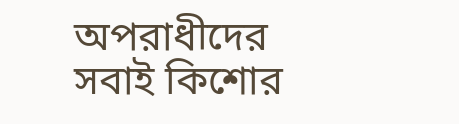অপরাধীদের সবাই কিশোর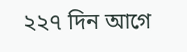২২৭ দিন আগে